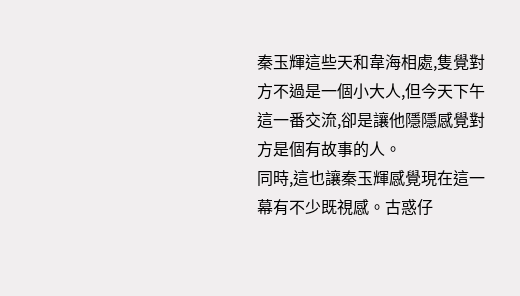秦玉輝這些天和韋海相處,隻覺對方不過是一個小大人,但今天下午這一番交流,卻是讓他隱隱感覺對方是個有故事的人。
同時,這也讓秦玉輝感覺現在這一幕有不少既視感。古惑仔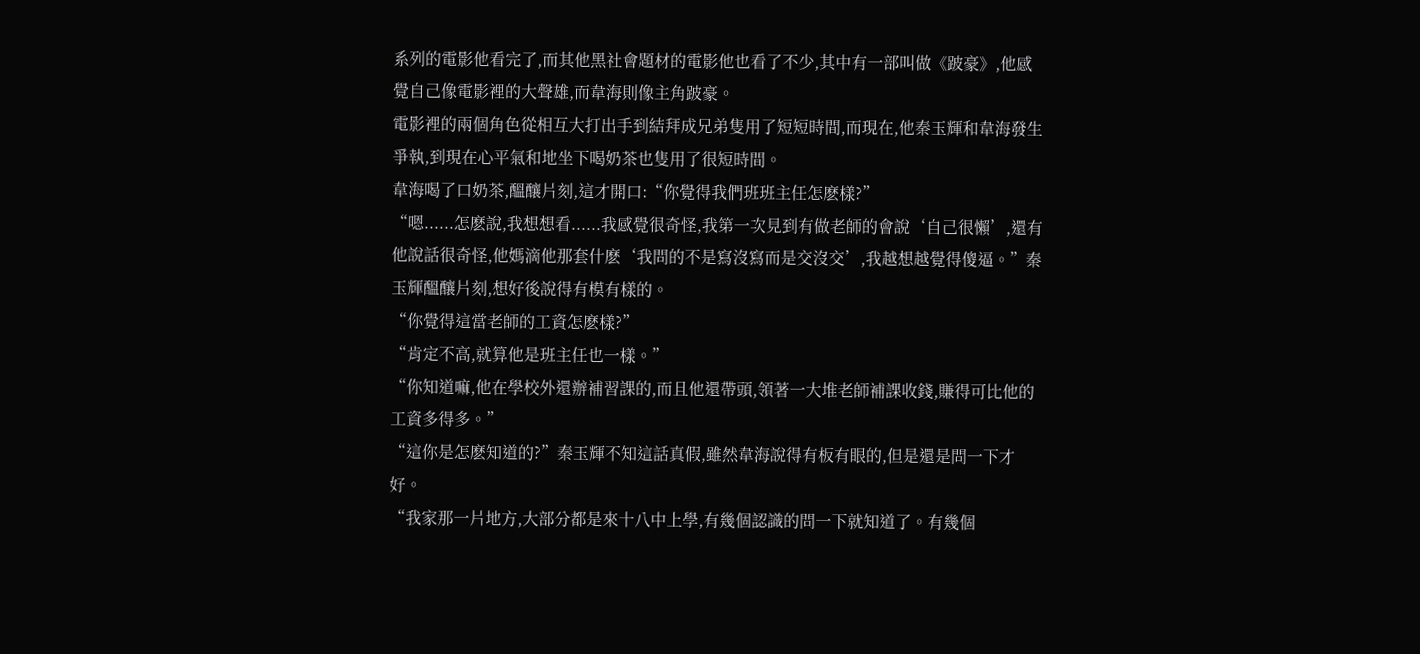系列的電影他看完了,而其他黑社會題材的電影他也看了不少,其中有一部叫做《跛豪》,他感覺自己像電影裡的大聲雄,而韋海則像主角跛豪。
電影裡的兩個角色從相互大打出手到結拜成兄弟隻用了短短時間,而現在,他秦玉輝和韋海發生爭執,到現在心平氣和地坐下喝奶茶也隻用了很短時間。
韋海喝了口奶茶,醞釀片刻,這才開口:“你覺得我們班班主任怎麽樣?”
“嗯......怎麽說,我想想看......我感覺很奇怪,我第一次見到有做老師的會說‘自己很懶’,還有他說話很奇怪,他媽滴他那套什麽‘我問的不是寫沒寫而是交沒交’,我越想越覺得傻逼。”秦玉輝醞釀片刻,想好後說得有模有樣的。
“你覺得這當老師的工資怎麽樣?”
“肯定不高,就算他是班主任也一樣。”
“你知道嘛,他在學校外還辦補習課的,而且他還帶頭,領著一大堆老師補課收錢,賺得可比他的工資多得多。”
“這你是怎麽知道的?”秦玉輝不知這話真假,雖然韋海說得有板有眼的,但是還是問一下才好。
“我家那一片地方,大部分都是來十八中上學,有幾個認識的問一下就知道了。有幾個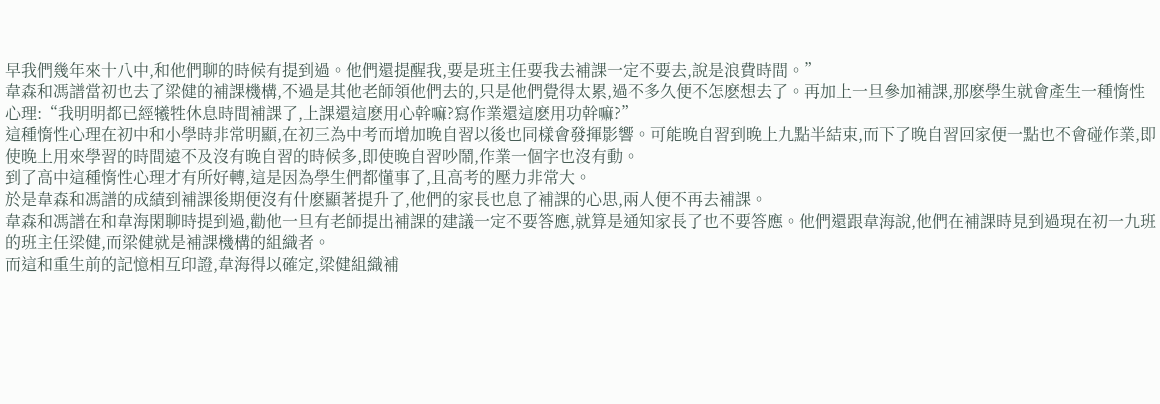早我們幾年來十八中,和他們聊的時候有提到過。他們還提醒我,要是班主任要我去補課一定不要去,說是浪費時間。”
韋森和馮譜當初也去了梁健的補課機構,不過是其他老師領他們去的,只是他們覺得太累,過不多久便不怎麽想去了。再加上一旦參加補課,那麽學生就會產生一種惰性心理:“我明明都已經犧牲休息時間補課了,上課還這麽用心幹嘛?寫作業還這麽用功幹嘛?”
這種惰性心理在初中和小學時非常明顯,在初三為中考而增加晚自習以後也同樣會發揮影響。可能晚自習到晚上九點半結束,而下了晚自習回家便一點也不會碰作業,即使晚上用來學習的時間遠不及沒有晚自習的時候多,即使晚自習吵鬧,作業一個字也沒有動。
到了高中這種惰性心理才有所好轉,這是因為學生們都懂事了,且高考的壓力非常大。
於是韋森和馮譜的成績到補課後期便沒有什麽顯著提升了,他們的家長也息了補課的心思,兩人便不再去補課。
韋森和馮譜在和韋海閑聊時提到過,勸他一旦有老師提出補課的建議一定不要答應,就算是通知家長了也不要答應。他們還跟韋海說,他們在補課時見到過現在初一九班的班主任梁健,而梁健就是補課機構的組織者。
而這和重生前的記憶相互印證,韋海得以確定,梁健組織補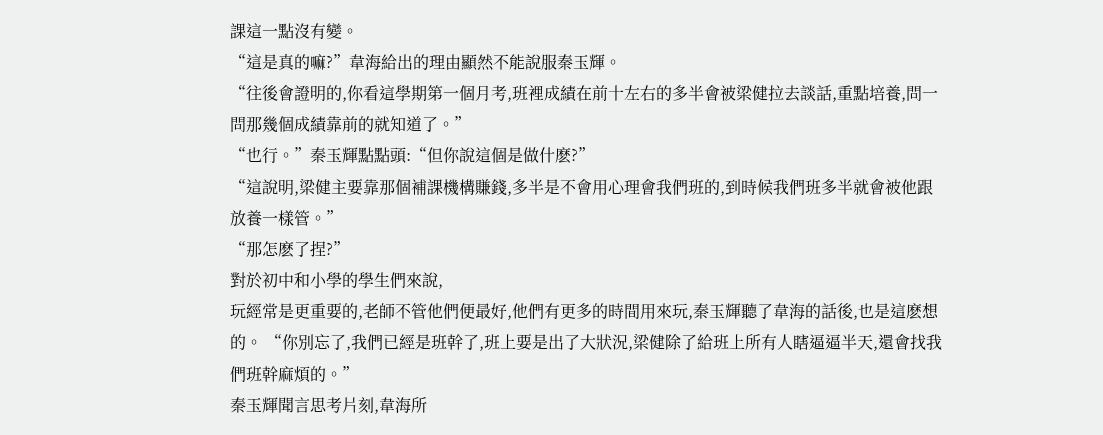課這一點沒有變。
“這是真的嘛?”韋海給出的理由顯然不能說服秦玉輝。
“往後會證明的,你看這學期第一個月考,班裡成績在前十左右的多半會被梁健拉去談話,重點培養,問一問那幾個成績靠前的就知道了。”
“也行。”秦玉輝點點頭:“但你說這個是做什麽?”
“這說明,梁健主要靠那個補課機構賺錢,多半是不會用心理會我們班的,到時候我們班多半就會被他跟放養一樣管。”
“那怎麽了捏?”
對於初中和小學的學生們來說,
玩經常是更重要的,老師不管他們便最好,他們有更多的時間用來玩,秦玉輝聽了韋海的話後,也是這麽想的。 “你別忘了,我們已經是班幹了,班上要是出了大狀況,梁健除了給班上所有人瞎逼逼半天,還會找我們班幹麻煩的。”
秦玉輝聞言思考片刻,韋海所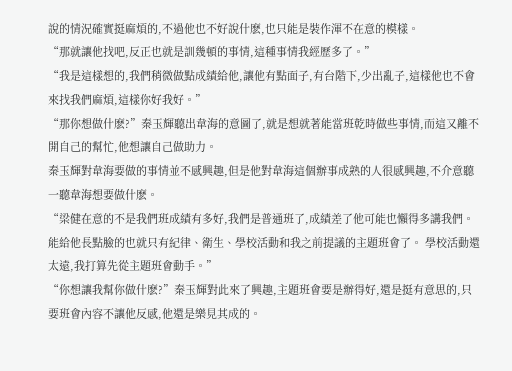說的情況確實挺麻煩的,不過他也不好說什麽,也只能是裝作渾不在意的模樣。
“那就讓他找吧,反正也就是訓幾頓的事情,這種事情我經歷多了。”
“我是這樣想的,我們稍微做點成績給他,讓他有點面子,有台階下,少出亂子,這樣他也不會來找我們麻煩,這樣你好我好。”
“那你想做什麽?”秦玉輝聽出韋海的意圖了,就是想就著能當班乾時做些事情,而這又離不開自己的幫忙,他想讓自己做助力。
秦玉輝對韋海要做的事情並不感興趣,但是他對韋海這個辦事成熟的人很感興趣,不介意聽一聽韋海想要做什麽。
“梁健在意的不是我們班成績有多好,我們是普通班了,成績差了他可能也懶得多講我們。能給他長點臉的也就只有紀律、衛生、學校活動和我之前提議的主題班會了。 學校活動還太遠,我打算先從主題班會動手。”
“你想讓我幫你做什麽?”秦玉輝對此來了興趣,主題班會要是辦得好,還是挺有意思的,只要班會內容不讓他反感,他還是樂見其成的。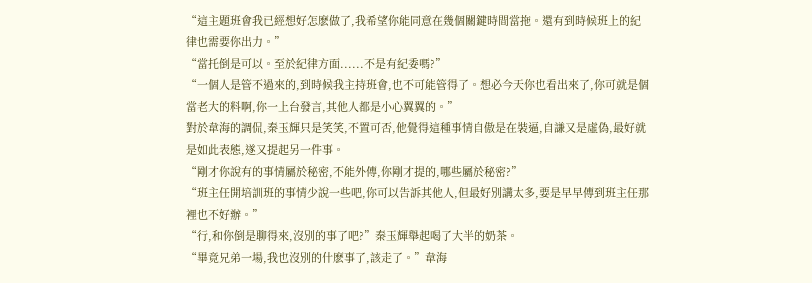“這主題班會我已經想好怎麽做了,我希望你能同意在幾個關鍵時間當拖。還有到時候班上的紀律也需要你出力。”
“當托倒是可以。至於紀律方面......不是有紀委嗎?”
“一個人是管不過來的,到時候我主持班會,也不可能管得了。想必今天你也看出來了,你可就是個當老大的料啊,你一上台發言,其他人都是小心翼翼的。”
對於韋海的調侃,秦玉輝只是笑笑,不置可否,他覺得這種事情自傲是在裝逼,自謙又是虛偽,最好就是如此表態,遂又提起另一件事。
“剛才你說有的事情屬於秘密,不能外傳,你剛才提的,哪些屬於秘密?”
“班主任開培訓班的事情少說一些吧,你可以告訴其他人,但最好別講太多,要是早早傳到班主任那裡也不好辦。”
“行,和你倒是聊得來,沒別的事了吧?”秦玉輝舉起喝了大半的奶茶。
“畢竟兄弟一場,我也沒別的什麽事了,該走了。”韋海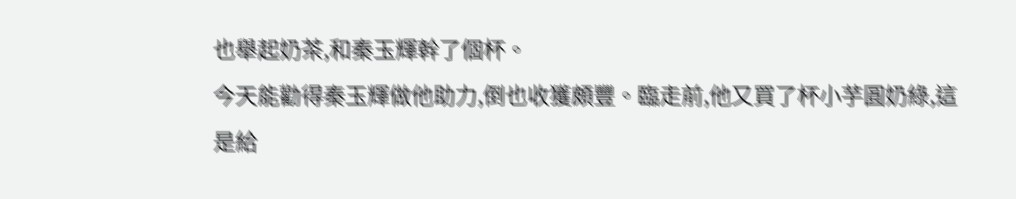也舉起奶茶,和秦玉輝幹了個杯。
今天能勸得秦玉輝做他助力,倒也收獲頗豐。臨走前,他又買了杯小芋圓奶綠,這是給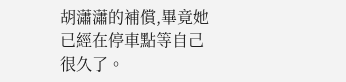胡瀟瀟的補償,畢竟她已經在停車點等自己很久了。